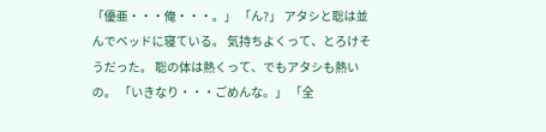「優亜・・・俺・・・。」 「ん?」 アタシと聡は並んでベッドに寝ている。 気持ちよくって、とろけそうだった。 聡の体は熱くって、でもアタシも熱いの。 「いきなり・・・ごめんな。」 「全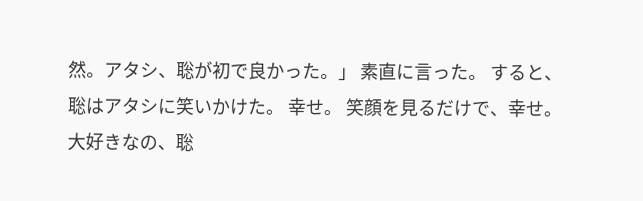然。アタシ、聡が初で良かった。」 素直に言った。 すると、聡はアタシに笑いかけた。 幸せ。 笑顔を見るだけで、幸せ。 大好きなの、聡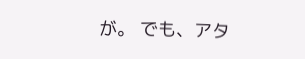が。 でも、アタ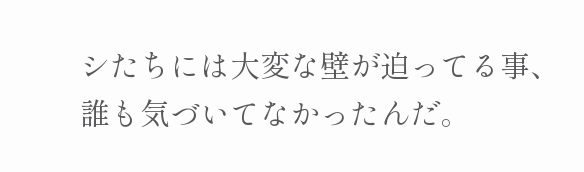シたちには大変な壁が迫ってる事、 誰も気づいてなかったんだ。